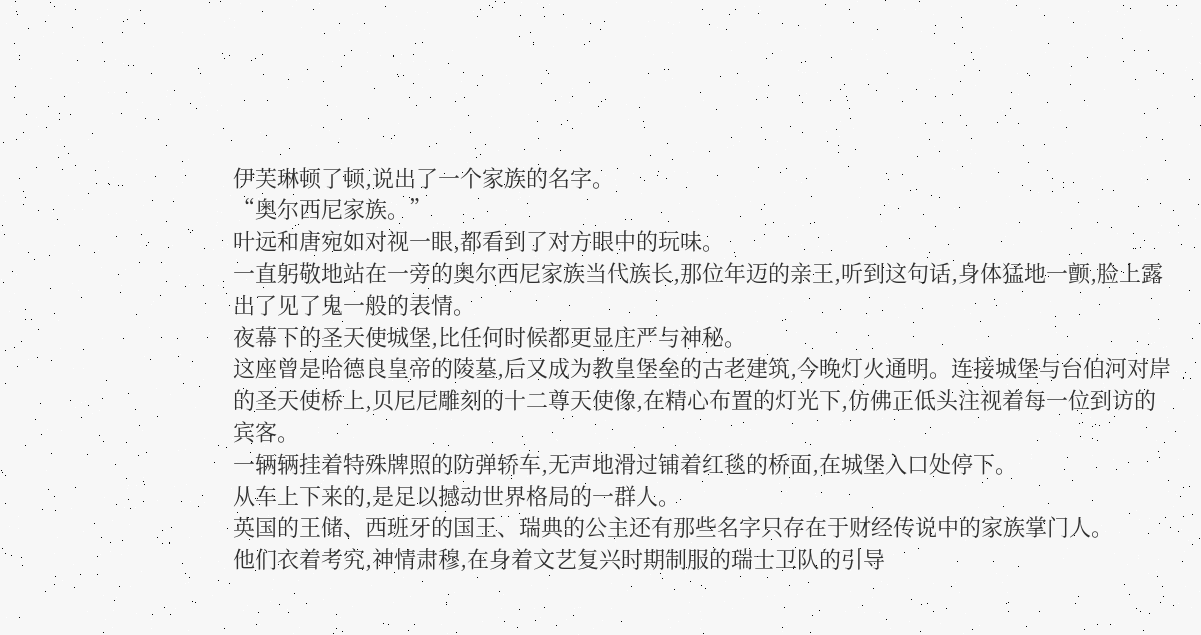伊芙琳顿了顿,说出了一个家族的名字。
“奥尔西尼家族。”
叶远和唐宛如对视一眼,都看到了对方眼中的玩味。
一直躬敬地站在一旁的奥尔西尼家族当代族长,那位年迈的亲王,听到这句话,身体猛地一颤,脸上露出了见了鬼一般的表情。
夜幕下的圣天使城堡,比任何时候都更显庄严与神秘。
这座曾是哈德良皇帝的陵墓,后又成为教皇堡垒的古老建筑,今晚灯火通明。连接城堡与台伯河对岸的圣天使桥上,贝尼尼雕刻的十二尊天使像,在精心布置的灯光下,仿佛正低头注视着每一位到访的宾客。
一辆辆挂着特殊牌照的防弹轿车,无声地滑过铺着红毯的桥面,在城堡入口处停下。
从车上下来的,是足以撼动世界格局的一群人。
英国的王储、西班牙的国王、瑞典的公主还有那些名字只存在于财经传说中的家族掌门人。
他们衣着考究,神情肃穆,在身着文艺复兴时期制服的瑞士卫队的引导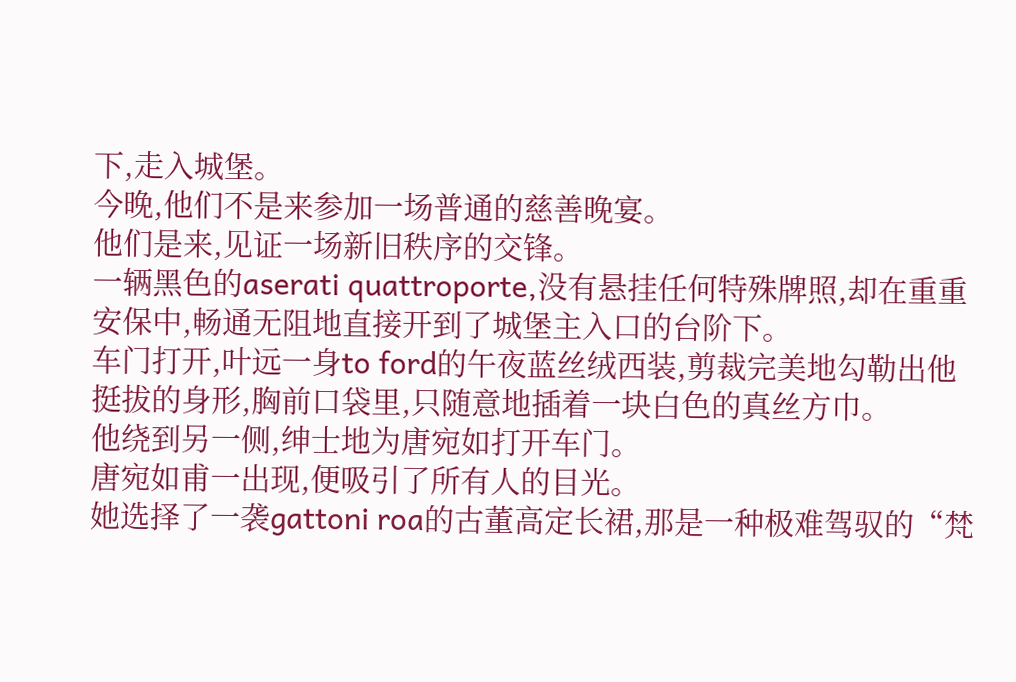下,走入城堡。
今晚,他们不是来参加一场普通的慈善晚宴。
他们是来,见证一场新旧秩序的交锋。
一辆黑色的aserati quattroporte,没有悬挂任何特殊牌照,却在重重安保中,畅通无阻地直接开到了城堡主入口的台阶下。
车门打开,叶远一身to ford的午夜蓝丝绒西装,剪裁完美地勾勒出他挺拔的身形,胸前口袋里,只随意地插着一块白色的真丝方巾。
他绕到另一侧,绅士地为唐宛如打开车门。
唐宛如甫一出现,便吸引了所有人的目光。
她选择了一袭gattoni roa的古董高定长裙,那是一种极难驾驭的“梵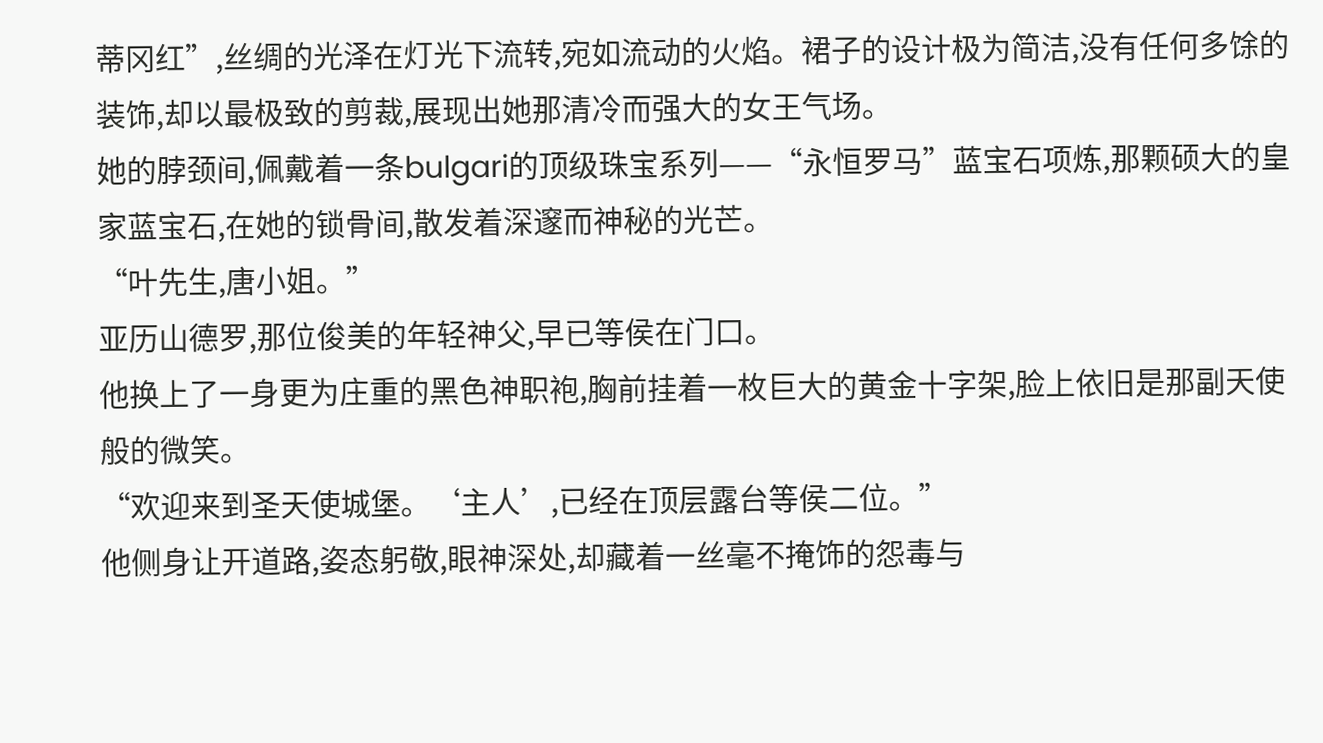蒂冈红”,丝绸的光泽在灯光下流转,宛如流动的火焰。裙子的设计极为简洁,没有任何多馀的装饰,却以最极致的剪裁,展现出她那清冷而强大的女王气场。
她的脖颈间,佩戴着一条bulgari的顶级珠宝系列——“永恒罗马”蓝宝石项炼,那颗硕大的皇家蓝宝石,在她的锁骨间,散发着深邃而神秘的光芒。
“叶先生,唐小姐。”
亚历山德罗,那位俊美的年轻神父,早已等侯在门口。
他换上了一身更为庄重的黑色神职袍,胸前挂着一枚巨大的黄金十字架,脸上依旧是那副天使般的微笑。
“欢迎来到圣天使城堡。‘主人’,已经在顶层露台等侯二位。”
他侧身让开道路,姿态躬敬,眼神深处,却藏着一丝毫不掩饰的怨毒与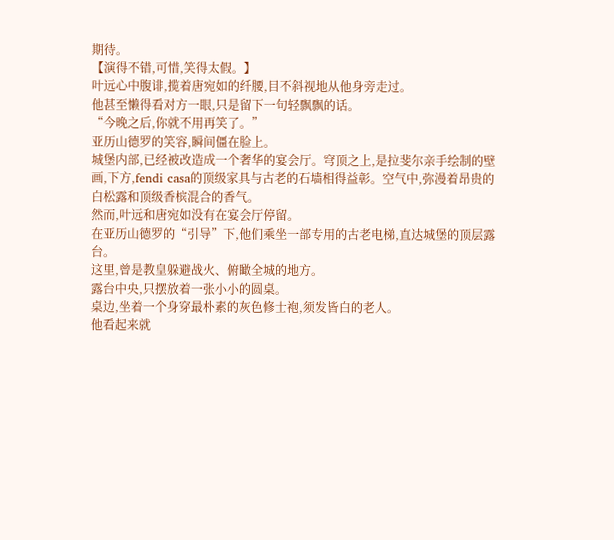期待。
【演得不错,可惜,笑得太假。】
叶远心中腹诽,揽着唐宛如的纤腰,目不斜视地从他身旁走过。
他甚至懒得看对方一眼,只是留下一句轻飘飘的话。
“今晚之后,你就不用再笑了。”
亚历山德罗的笑容,瞬间僵在脸上。
城堡内部,已经被改造成一个奢华的宴会厅。穹顶之上,是拉斐尔亲手绘制的壁画,下方,fendi casa的顶级家具与古老的石墙相得益彰。空气中,弥漫着昂贵的白松露和顶级香槟混合的香气。
然而,叶远和唐宛如没有在宴会厅停留。
在亚历山德罗的“引导”下,他们乘坐一部专用的古老电梯,直达城堡的顶层露台。
这里,曾是教皇躲避战火、俯瞰全城的地方。
露台中央,只摆放着一张小小的圆桌。
桌边,坐着一个身穿最朴素的灰色修士袍,须发皆白的老人。
他看起来就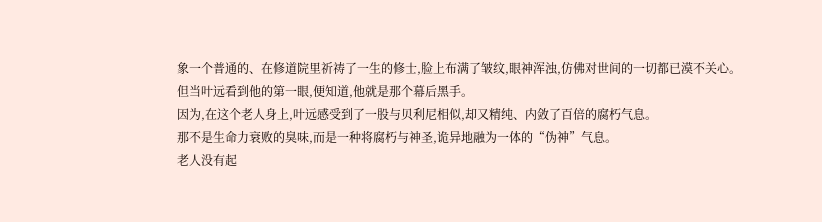象一个普通的、在修道院里祈祷了一生的修士,脸上布满了皱纹,眼神浑浊,仿佛对世间的一切都已漠不关心。
但当叶远看到他的第一眼,便知道,他就是那个幕后黑手。
因为,在这个老人身上,叶远感受到了一股与贝利尼相似,却又精纯、内敛了百倍的腐朽气息。
那不是生命力衰败的臭味,而是一种将腐朽与神圣,诡异地融为一体的“伪神”气息。
老人没有起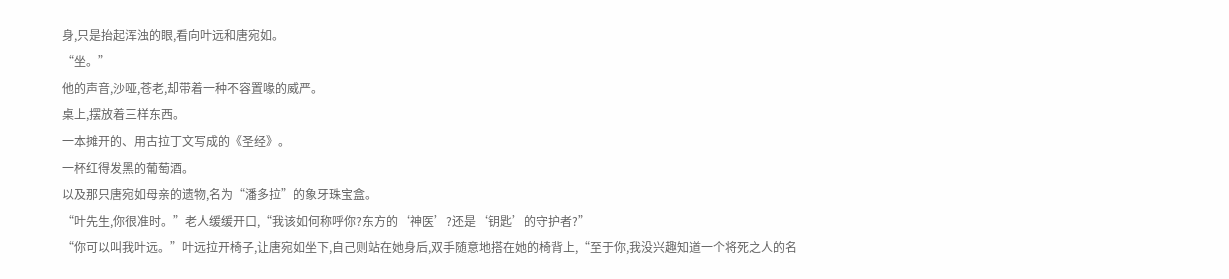身,只是抬起浑浊的眼,看向叶远和唐宛如。
“坐。”
他的声音,沙哑,苍老,却带着一种不容置喙的威严。
桌上,摆放着三样东西。
一本摊开的、用古拉丁文写成的《圣经》。
一杯红得发黑的葡萄酒。
以及那只唐宛如母亲的遗物,名为“潘多拉”的象牙珠宝盒。
“叶先生,你很准时。”老人缓缓开口,“我该如何称呼你?东方的‘神医’?还是‘钥匙’的守护者?”
“你可以叫我叶远。”叶远拉开椅子,让唐宛如坐下,自己则站在她身后,双手随意地搭在她的椅背上,“至于你,我没兴趣知道一个将死之人的名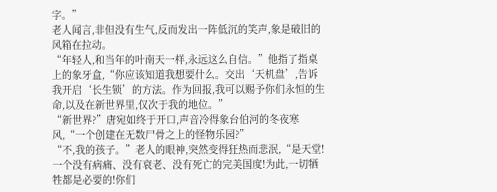字。”
老人闻言,非但没有生气,反而发出一阵低沉的笑声,象是破旧的风箱在拉动。
“年轻人,和当年的叶南天一样,永远这么自信。”他指了指桌上的象牙盒,“你应该知道我想要什么。交出‘天机盘’,告诉我开启‘长生锁’的方法。作为回报,我可以赐予你们永恒的生命,以及在新世界里,仅次于我的地位。”
“新世界?”唐宛如终于开口,声音冷得象台伯河的冬夜寒风,“一个创建在无数尸骨之上的怪物乐园?”
“不,我的孩子。”老人的眼神,突然变得狂热而悲泯,“是天堂!一个没有病痛、没有衰老、没有死亡的完美国度!为此,一切牺牲都是必要的!你们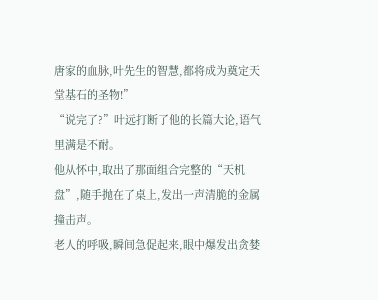唐家的血脉,叶先生的智慧,都将成为奠定天堂基石的圣物!”
“说完了?”叶远打断了他的长篇大论,语气里满是不耐。
他从怀中,取出了那面组合完整的“天机盘”,随手抛在了桌上,发出一声清脆的金属撞击声。
老人的呼吸,瞬间急促起来,眼中爆发出贪婪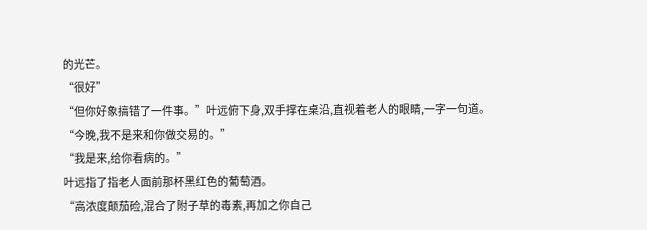的光芒。
“很好”
“但你好象搞错了一件事。”叶远俯下身,双手撑在桌沿,直视着老人的眼睛,一字一句道。
“今晚,我不是来和你做交易的。”
“我是来,给你看病的。”
叶远指了指老人面前那杯黑红色的葡萄酒。
“高浓度颠茄硷,混合了附子草的毒素,再加之你自己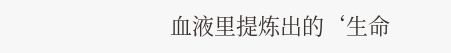血液里提炼出的‘生命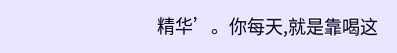精华’。你每天,就是靠喝这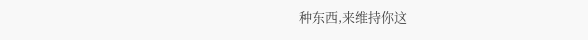种东西,来维持你这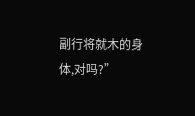副行将就木的身体,对吗?”